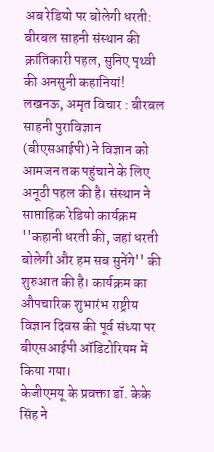अब रेडियो पर बोलेगी धरती: बीरबल साहनी संस्थान की क्रांतिकारी पहल, सुनिए पृथ्वी की अनसुनी कहानियां!
लखनऊ, अमृत विचार : बीरबल साहनी पुराविज्ञान (बीएसआईपी) ने विज्ञान को आमजन तक पहुंचाने के लिए अनूठी पहल की है। संस्थान ने साप्ताहिक रेडियो कार्यक्रम ''कहानी धरती की, जहां धरती बोलेगी और हम सब सुनेंगे'' की शुरुआत की है। कार्यक्रम का औपचारिक शुभारंभ राष्ट्रीय विज्ञान दिवस की पूर्व संध्या पर बीएसआईपी ऑडिटोरियम में किया गया।
केजीएमयू के प्रवक्ता डॉ. केके सिंह ने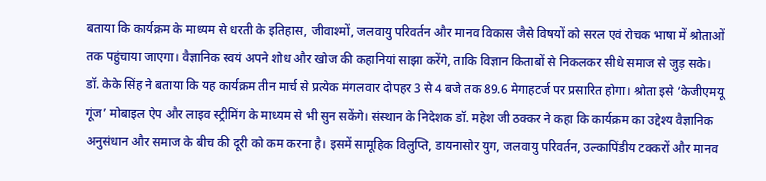बताया कि कार्यक्रम के माध्यम से धरती के इतिहास, जीवाश्मों, जलवायु परिवर्तन और मानव विकास जैसे विषयों को सरल एवं रोचक भाषा में श्रोताओं तक पहुंचाया जाएगा। वैज्ञानिक स्वयं अपने शोध और खोज की कहानियां साझा करेंगे, ताकि विज्ञान किताबों से निकलकर सीधे समाज से जुड़ सके।
डॉ. केके सिंह ने बताया कि यह कार्यक्रम तीन मार्च से प्रत्येक मंगलवार दोपहर 3 से 4 बजे तक 89.6 मेगाहटर्ज पर प्रसारित होगा। श्रोता इसे ‘केजीएमयू गूंज’ मोबाइल ऐप और लाइव स्ट्रीमिंग के माध्यम से भी सुन सकेंगे। संस्थान के निदेशक डॉ. महेश जी ठक्कर ने कहा कि कार्यक्रम का उद्देश्य वैज्ञानिक अनुसंधान और समाज के बीच की दूरी को कम करना है। इसमें सामूहिक विलुप्ति, डायनासोर युग, जलवायु परिवर्तन, उल्कापिंडीय टक्करों और मानव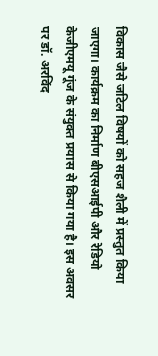विकास जैसे जटिल विषयों को सहज शैली में प्रस्तुत किया जाएगा। कार्यक्रम का निर्माण बीएसआईपी और रेडियो केजीएमयू गूंज के संयुक्त प्रयास से किया गया है। इस अवसर पर डॉ. अरविंद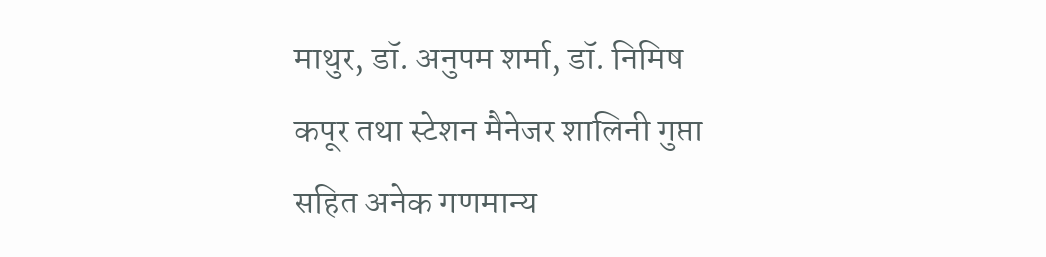माथुर, डॉ. अनुपम शर्मा, डॉ. निमिष कपूर तथा स्टेशन मैनेजर शालिनी गुप्ता सहित अनेक गणमान्य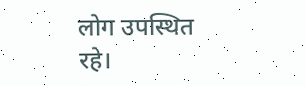लोग उपस्थित रहे।